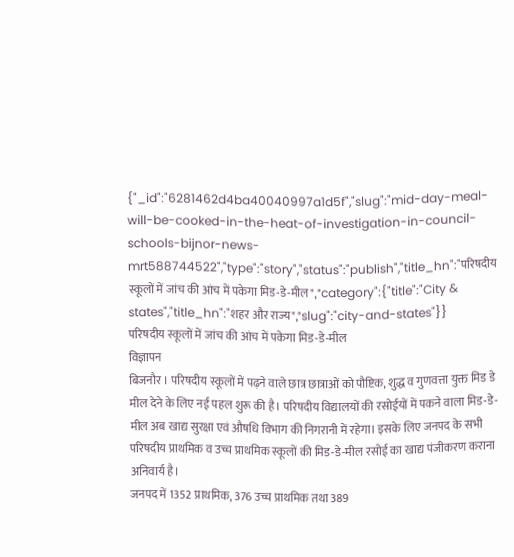{"_id":"6281462d4ba40040997a1d5f","slug":"mid-day-meal-will-be-cooked-in-the-heat-of-investigation-in-council-schools-bijnor-news-mrt588744522","type":"story","status":"publish","title_hn":"परिषदीय स्कूलों में जांच की आंच में पकेगा मिड-डे-मील","category":{"title":"City & states","title_hn":"शहर और राज्य","slug":"city-and-states"}}
परिषदीय स्कूलों में जांच की आंच में पकेगा मिड-डे-मील
विज्ञापन
बिजनौर । परिषदीय स्कूलों में पढ़ने वाले छात्र छात्राओं को पौष्टिक, शुद्ध व गुणवत्ता युक्त मिड डे मील देने के लिए नई पहल शुरू की है। परिषदीय विद्यालयों की रसोईयों में पकने वाला मिड-डे-मील अब खाद्य सुरक्षा एवं औषधि विभाग की निगरानी में रहेगा। इसके लिए जनपद के सभी परिषदीय प्राथमिक व उच्च प्राथमिक स्कूलों की मिड-डे-मील रसोई का खाद्य पंजीकरण कराना अनिवार्य है।
जनपद में 1352 प्राथमिक, 376 उच्च प्राथमिक तथा 389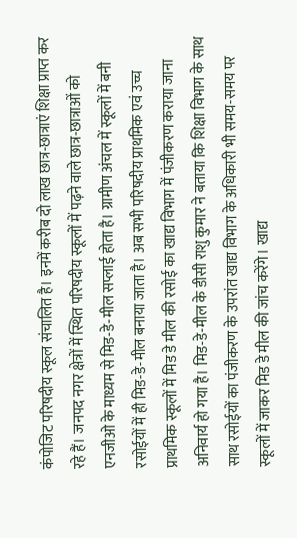कंपोजिट परिषदीय स्कूल संचालित है। इनमें करीब दो लाख छात्र-छात्राएं शिक्षा प्राप्त कर रहे हैं। जनपद नगर क्षेत्रों में स्थित परिषदीय स्कूलों में पढ़ने वाले छात्र-छात्राओं को एनजीओ के माध्यम से मिड-डे-मील सप्लाई होता है। ग्रामीण अंचल में स्कूलों में बनी रसोईयों में ही मिड-डे-मील बनाया जाता है। अब सभी परिषदीय प्राथमिक एवं उच्च प्राथमिक स्कूलों में मिड डे मील की रसोई का खाद्य विभाग में पंजीकरण कराया जाना अनिवार्य हो गया है। मिड-डे-मील के डीसी राशु कुमार ने बताया कि शिक्षा विभाग के साथ साथ रसोईयों का पंजीकरण के उपरांत खाद्य विभाग के अधिकारी भी समय-समय पर स्कूलों में जाकर मिड डे मील की जांच करेंगे। खाद्य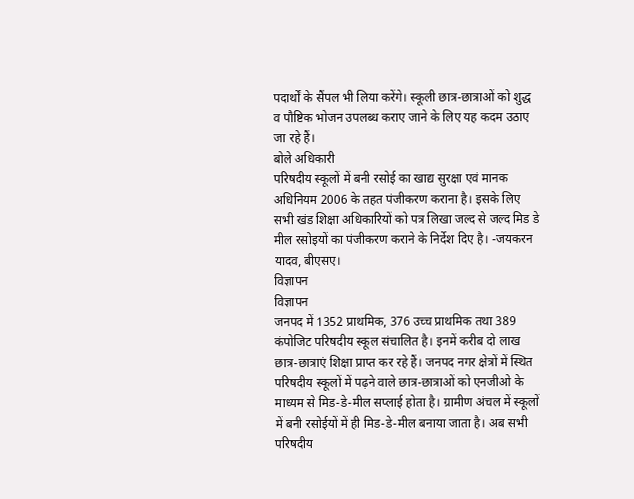पदार्थों के सैंपल भी लिया करेंगे। स्कूली छात्र-छात्राओं को शुद्ध व पौष्टिक भोजन उपलब्ध कराए जाने के लिए यह कदम उठाए जा रहे हैं।
बोले अधिकारी
परिषदीय स्कूलों में बनी रसोई का खाद्य सुरक्षा एवं मानक अधिनियम 2006 के तहत पंजीकरण कराना है। इसके लिए सभी खंड शिक्षा अधिकारियों को पत्र लिखा जल्द से जल्द मिड डे मील रसोइयों का पंजीकरण कराने के निर्देश दिए है। -जयकरन यादव, बीएसए।
विज्ञापन
विज्ञापन
जनपद में 1352 प्राथमिक, 376 उच्च प्राथमिक तथा 389 कंपोजिट परिषदीय स्कूल संचालित है। इनमें करीब दो लाख छात्र-छात्राएं शिक्षा प्राप्त कर रहे हैं। जनपद नगर क्षेत्रों में स्थित परिषदीय स्कूलों में पढ़ने वाले छात्र-छात्राओं को एनजीओ के माध्यम से मिड-डे-मील सप्लाई होता है। ग्रामीण अंचल में स्कूलों में बनी रसोईयों में ही मिड-डे-मील बनाया जाता है। अब सभी परिषदीय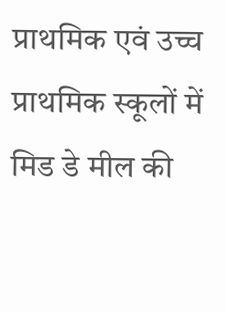प्राथमिक एवं उच्च प्राथमिक स्कूलों में मिड डे मील की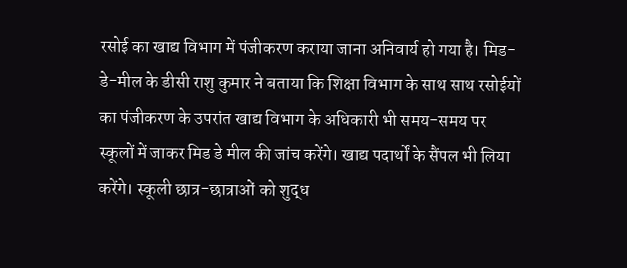रसोई का खाद्य विभाग में पंजीकरण कराया जाना अनिवार्य हो गया है। मिड-डे-मील के डीसी राशु कुमार ने बताया कि शिक्षा विभाग के साथ साथ रसोईयों का पंजीकरण के उपरांत खाद्य विभाग के अधिकारी भी समय-समय पर स्कूलों में जाकर मिड डे मील की जांच करेंगे। खाद्य पदार्थों के सैंपल भी लिया करेंगे। स्कूली छात्र-छात्राओं को शुद्ध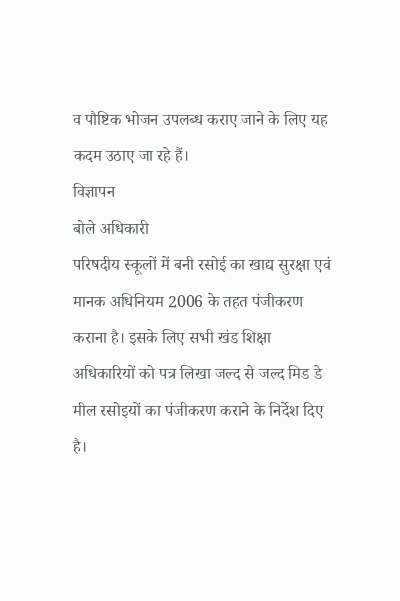व पौष्टिक भोजन उपलब्ध कराए जाने के लिए यह कदम उठाए जा रहे हैं।
विज्ञापन
बोले अधिकारी
परिषदीय स्कूलों में बनी रसोई का खाद्य सुरक्षा एवं मानक अधिनियम 2006 के तहत पंजीकरण कराना है। इसके लिए सभी खंड शिक्षा अधिकारियों को पत्र लिखा जल्द से जल्द मिड डे मील रसोइयों का पंजीकरण कराने के निर्देश दिए है।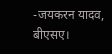-जयकरन यादव, बीएसए।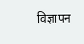विज्ञापन